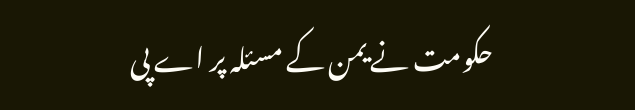حکومت نے یمن کے مسئلہ پر اے پی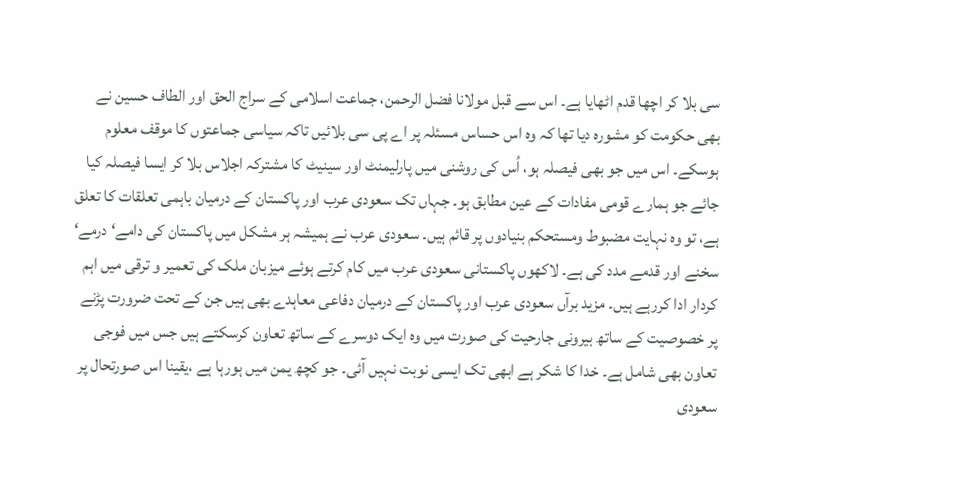سی بلا کر اچھا قدم اٹھایا ہے۔ اس سے قبل مولانا فضل الرحمن، جماعت اسلامی کے سراج الحق اور الطاف حسین نے بھی حکومت کو مشورہ دیا تھا کہ وہ اس حساس مسئلہ پر اے پی سی بلائیں تاکہ سیاسی جماعتوں کا موقف معلوم ہوسکے۔ اس میں جو بھی فیصلہ ہو، اُس کی روشنی میں پارلیمنٹ اور سینیٹ کا مشترکہ اجلاس بلا کر ایسا فیصلہ کیا جائے جو ہمارے قومی مفادات کے عین مطابق ہو۔ جہاں تک سعودی عرب اور پاکستان کے درمیان باہمی تعلقات کا تعلق ہے، تو وہ نہایت مضبوط ومستحکم بنیادوں پر قائم ہیں۔ سعودی عرب نے ہمیشہ ہر مشکل میں پاکستان کی دامے‘ درمے‘ سخنے اور قدمے مدد کی ہے۔ لاکھوں پاکستانی سعودی عرب میں کام کرتے ہوئے میزبان ملک کی تعمیر و ترقی میں اہم کردار ادا کررہے ہیں۔ مزید برآں سعودی عرب اور پاکستان کے درمیان دفاعی معاہدے بھی ہیں جن کے تحت ضرورت پڑنے پر خصوصیت کے ساتھ بیرونی جارحیت کی صورت میں وہ ایک دوسرے کے ساتھ تعاون کرسکتے ہیں جس میں فوجی تعاون بھی شامل ہے۔ خدا کا شکر ہے ابھی تک ایسی نوبت نہیں آئی۔ جو کچھ یمن میں ہورہا ہے ،یقینا اس صورتحال پر سعودی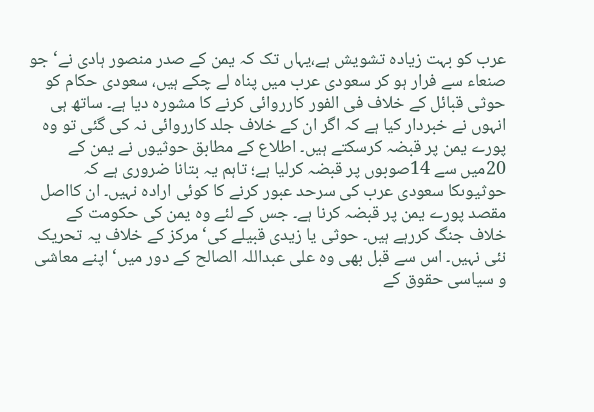عرب کو بہت زیادہ تشویش ہے،یہاں تک کہ یمن کے صدر منصور ہادی نے‘ جو صنعاء سے فرار ہو کر سعودی عرب میں پناہ لے چکے ہیں، سعودی حکام کو حوثی قبائل کے خلاف فی الفور کارروائی کرنے کا مشورہ دیا ہے۔ ساتھ ہی انہوں نے خبردار کیا ہے کہ اگر ان کے خلاف جلد کارروائی نہ کی گئی تو وہ پورے یمن پر قبضہ کرسکتے ہیں۔ اطلاع کے مطابق حوثیوں نے یمن کے 20میں سے 14صوبوں پر قبضہ کرلیا ہے؛ تاہم یہ بتانا ضروری ہے کہ حوثیوںکا سعودی عرب کی سرحد عبور کرنے کا کوئی ارادہ نہیں۔ ان کااصل مقصد پورے یمن پر قبضہ کرنا ہے۔ جس کے لئے وہ یمن کی حکومت کے خلاف جنگ کررہے ہیں۔ حوثی یا زیدی قبیلے کی‘ مرکز کے خلاف یہ تحریک نئی نہیں۔ اس سے قبل بھی وہ علی عبداللہ الصالح کے دور میں‘ اپنے معاشی و سیاسی حقوق کے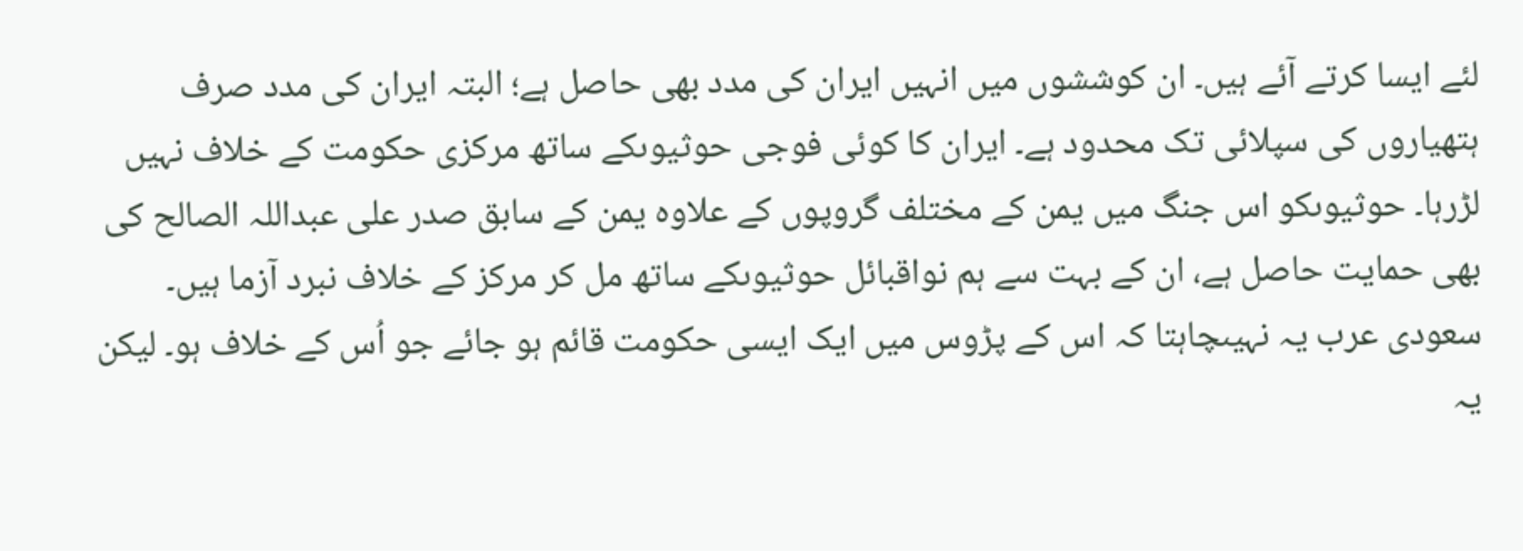لئے ایسا کرتے آئے ہیں۔ ان کوششوں میں انہیں ایران کی مدد بھی حاصل ہے؛ البتہ ایران کی مدد صرف ہتھیاروں کی سپلائی تک محدود ہے۔ ایران کا کوئی فوجی حوثیوںکے ساتھ مرکزی حکومت کے خلاف نہیں لڑرہا۔ حوثیوںکو اس جنگ میں یمن کے مختلف گروپوں کے علاوہ یمن کے سابق صدر علی عبداللہ الصالح کی بھی حمایت حاصل ہے، ان کے بہت سے ہم نواقبائل حوثیوںکے ساتھ مل کر مرکز کے خلاف نبرد آزما ہیں۔ سعودی عرب یہ نہیںچاہتا کہ اس کے پڑوس میں ایک ایسی حکومت قائم ہو جائے جو اُس کے خلاف ہو۔ لیکن یہ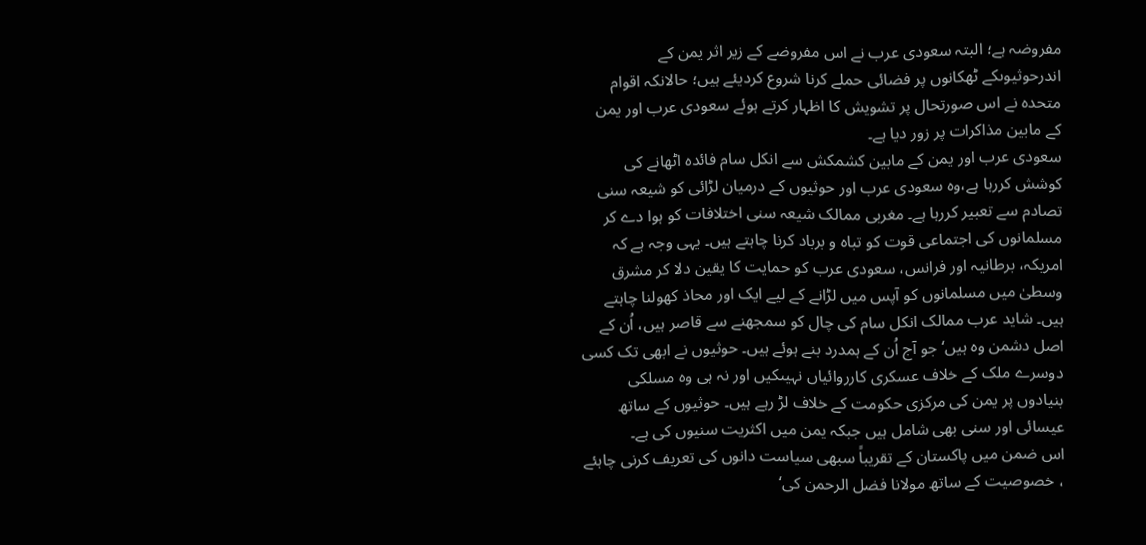مفروضہ ہے؛ البتہ سعودی عرب نے اس مفروضے کے زیر اثر یمن کے اندرحوثیوںکے ٹھکانوں پر فضائی حملے کرنا شروع کردیئے ہیں؛ حالانکہ اقوام متحدہ نے اس صورتحال پر تشویش کا اظہار کرتے ہوئے سعودی عرب اور یمن کے مابین مذاکرات پر زور دیا ہے۔
سعودی عرب اور یمن کے مابین کشمکش سے انکل سام فائدہ اٹھانے کی کوشش کررہا ہے،وہ سعودی عرب اور حوثیوں کے درمیان لڑائی کو شیعہ سنی تصادم سے تعبیر کررہا ہے۔ مغربی ممالک شیعہ سنی اختلافات کو ہوا دے کر مسلمانوں کی اجتماعی قوت کو تباہ و برباد کرنا چاہتے ہیں۔ یہی وجہ ہے کہ امریکہ، برطانیہ اور فرانس، سعودی عرب کو حمایت کا یقین دلا کر مشرق وسطیٰ میں مسلمانوں کو آپس میں لڑانے کے لیے ایک اور محاذ کھولنا چاہتے ہیں۔ شاید عرب ممالک انکل سام کی چال کو سمجھنے سے قاصر ہیں، اُن کے اصل دشمن وہ ہیں‘ جو آج اُن کے ہمدرد بنے ہوئے ہیں۔ حوثیوں نے ابھی تک کسی دوسرے ملک کے خلاف عسکری کارروائیاں نہیںکیں اور نہ ہی وہ مسلکی بنیادوں پر یمن کی مرکزی حکومت کے خلاف لڑ رہے ہیں۔ حوثیوں کے ساتھ عیسائی اور سنی بھی شامل ہیں جبکہ یمن میں اکثریت سنیوں کی ہے۔
اس ضمن میں پاکستان کے تقریباً سبھی سیاست دانوں کی تعریف کرنی چاہئے ، خصوصیت کے ساتھ مولانا فضل الرحمن کی‘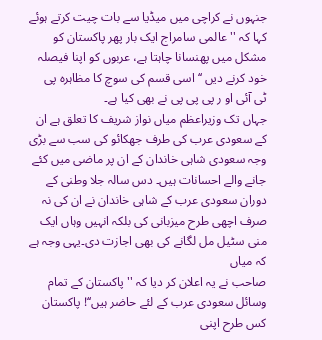جنہوں نے کراچی میں میڈیا سے بات چیت کرتے ہوئے کہا کہ ''عالمی سامراج ایک بار پھر پاکستان کو مشکل میں پھنسانا چاہتا ہے، عربوں کو اپنا فیصلہ خود کرنے دیں ‘‘ اسی قسم کی سوچ کا مظاہرہ پی ٹی آئی او ر پی پی پی نے بھی کیا ہے۔
جہاں تک وزیراعظم میاں نواز شریف کا تعلق ہے ان کے سعودی عرب کی طرف جھکائو کی سب سے بڑی وجہ سعودی شاہی خاندان کے ان پر ماضی میں کئے جانے والے احسانات ہیں۔ دس سالہ جلا وطنی کے دوران سعودی عرب کے شاہی خاندان نے ان کی نہ صرف اچھی طرح میزبانی کی بلکہ انہیں وہاں ایک منی سٹیل مل لگانے کی بھی اجازت دی۔یہی وجہ ہے کہ میاں
صاحب نے یہ اعلان کر دیا کہ ''پاکستان کے تمام وسائل سعودی عرب کے لئے حاضر ہیں‘‘! پاکستان کس طرح اپنی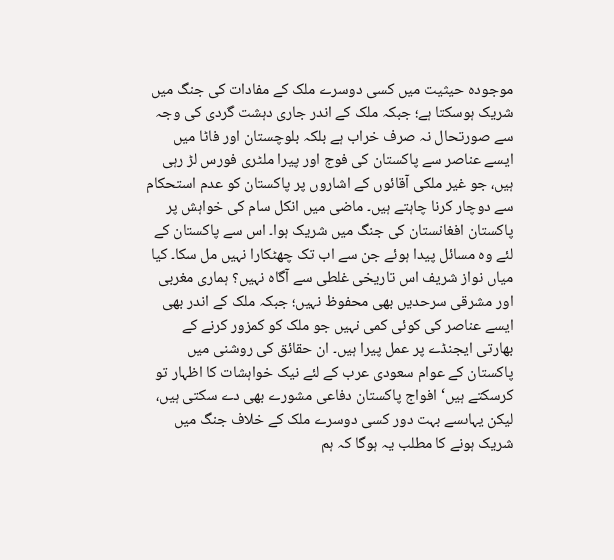موجودہ حیثیت میں کسی دوسرے ملک کے مفادات کی جنگ میں شریک ہوسکتا ہے؛ جبکہ ملک کے اندر جاری دہشت گردی کی وجہ سے صورتحال نہ صرف خراب ہے بلکہ بلوچستان اور فاٹا میں ایسے عناصر سے پاکستان کی فوج اور پیرا ملٹری فورس لڑ رہی ہیں، جو غیر ملکی آقائوں کے اشاروں پر پاکستان کو عدم استحکام سے دوچار کرنا چاہتے ہیں۔ ماضی میں انکل سام کی خواہش پر پاکستان افغانستان کی جنگ میں شریک ہوا۔ اس سے پاکستان کے لئے وہ مسائل پیدا ہوئے جن سے اب تک چھٹکارا نہیں مل سکا۔ کیا میاں نواز شریف اس تاریخی غلطی سے آگاہ نہیں؟ ہماری مغربی اور مشرقی سرحدیں بھی محفوظ نہیں؛ جبکہ ملک کے اندر بھی ایسے عناصر کی کوئی کمی نہیں جو ملک کو کمزور کرنے کے بھارتی ایجنڈے پر عمل پیرا ہیں۔ ان حقائق کی روشنی میں پاکستان کے عوام سعودی عرب کے لئے نیک خواہشات کا اظہار تو کرسکتے ہیں‘ افواج پاکستان دفاعی مشورے بھی دے سکتی ہیں، لیکن یہاںسے بہت دور کسی دوسرے ملک کے خلاف جنگ میں شریک ہونے کا مطلب یہ ہوگا کہ ہم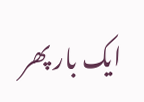ایک بار پھر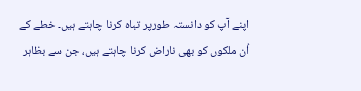اپنے آپ کو دانستہ طورپر تباہ کرنا چاہتے ہیں۔ خطے کے اُن ملکوں کو بھی ناراض کرنا چاہتے ہیں، جن سے بظاہر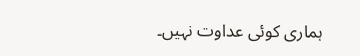ہماری کوئی عداوت نہیں۔